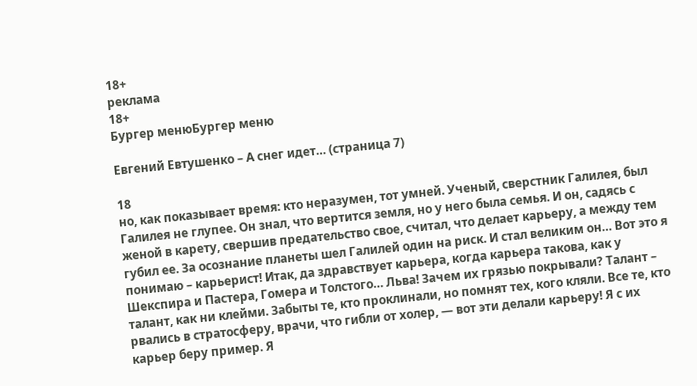18+
реклама
18+
Бургер менюБургер меню

Евгений Евтушенко – А снег идет… (страница 7)

18
но, как показывает время: кто неразумен, тот умней. Ученый, сверстник Галилея, был Галилея не глупее. Он знал, что вертится земля, но у него была семья. И он, садясь с женой в карету, свершив предательство свое, считал, что делает карьеру, а между тем губил ее. За осознание планеты шел Галилей один на риск. И стал великим он… Вот это я понимаю – карьерист! Итак, да здравствует карьера, когда карьера такова, как у Шекспира и Пастера, Гомера и Толстого… Льва! Зачем их грязью покрывали? Талант – талант, как ни клейми. Забыты те, кто проклинали, но помнят тех, кого кляли. Все те, кто рвались в стратосферу, врачи, что гибли от холер, — вот эти делали карьеру! Я с их карьер беру пример. Я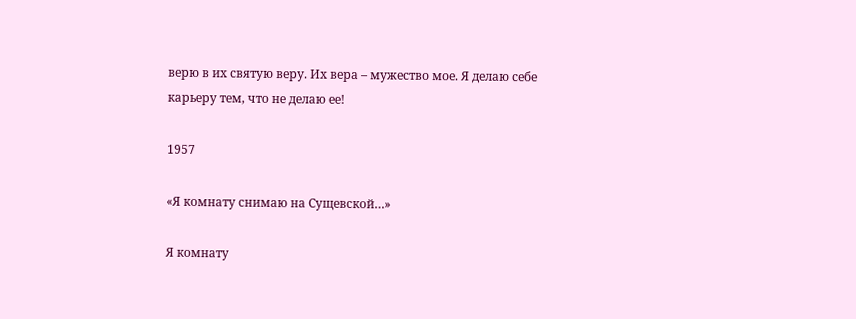верю в их святую веру. Их вера – мужество мое. Я делаю себе карьеру тем, что не делаю ее!

1957

«Я комнату снимаю на Сущевской…»

Я комнату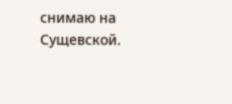снимаю на Сущевской.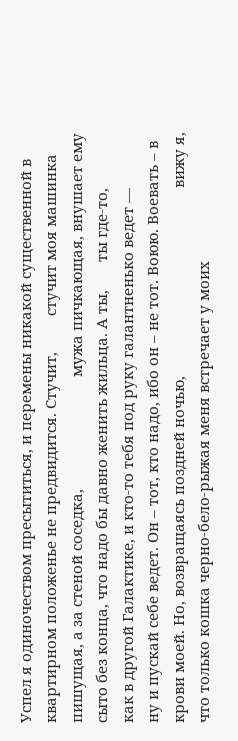Успел я одиночеством пресытиться, и перемены никакой существенной в квартирном положенье не предвидится. Стучит,         стучит моя машинка пишущая, а за стеной соседка,                            мужа пичкающая, внушает ему сыто без конца, что надо бы давно женить жильца. А ты,       ты где-то,                   как в другой Галактике, и кто-то тебя под руку галантненько ведет —            ну и пускай себе ведет. Он – тот, кто надо, ибо он – не тот. Воюю. Воевать – в крови моей. Но, возвращаясь поздней ночью,                                               вижу я, что только кошка черно-бело-рыжая меня встречает у моих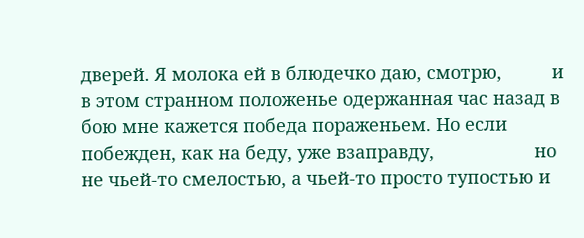дверей. Я молока ей в блюдечко даю, смотрю,          и в этом странном положенье одержанная час назад в бою мне кажется победа пораженьем. Но если побежден, как на беду, уже взаправду,                    но не чьей-то смелостью, а чьей-то просто тупостью и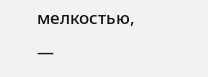мелкостью, —